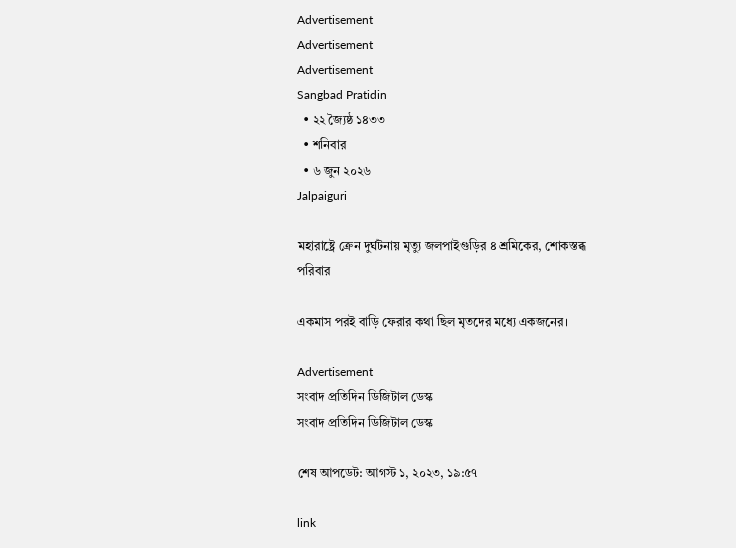Advertisement
Advertisement
Advertisement
Sangbad Pratidin
  • ২২ জ্যৈষ্ঠ ১৪৩৩
  • শনিবার
  • ৬ জুন ২০২৬
Jalpaiguri

মহারাষ্ট্রে ক্রেন দুর্ঘটনায় মৃত্যু জলপাইগুড়ির ৪ শ্রমিকের, শোকস্তব্ধ পরিবার

একমাস পরই বাড়ি ফেরার কথা ছিল মৃতদের মধ্যে একজনের।

Advertisement
সংবাদ প্রতিদিন ডিজিটাল ডেস্ক
সংবাদ প্রতিদিন ডিজিটাল ডেস্ক

শেষ আপডেট: আগস্ট ১, ২০২৩, ১৯:৫৭

link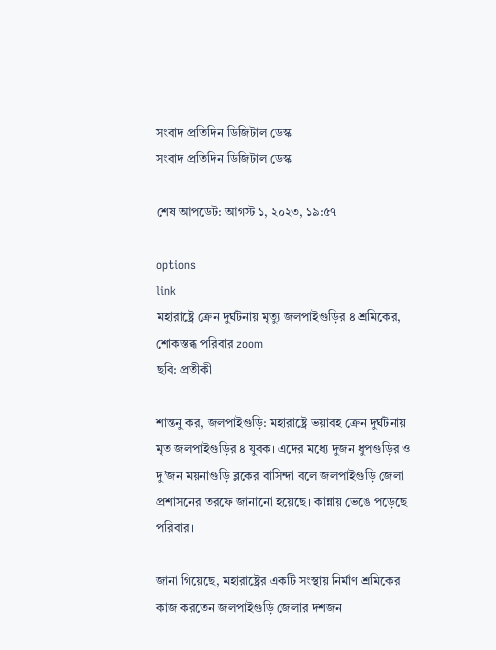সংবাদ প্রতিদিন ডিজিটাল ডেস্ক
সংবাদ প্রতিদিন ডিজিটাল ডেস্ক

শেষ আপডেট: আগস্ট ১, ২০২৩, ১৯:৫৭

options
link
মহারাষ্ট্রে ক্রেন দুর্ঘটনায় মৃত্যু জলপাইগুড়ির ৪ শ্রমিকের, শোকস্তব্ধ পরিবার zoom
ছবি: প্রতীকী

শান্তনু কর, জলপাইগুড়ি: মহারাষ্ট্রে ভয়াবহ ক্রেন দুর্ঘটনায় মৃত জলপাইগুড়ির ৪ যুবক। এদের মধ্যে দুজন ধুপগুড়ির ও দু’জন ময়নাগুড়ি ব্লকের বাসিন্দা বলে জলপাইগুড়ি জেলা প্রশাসনের তরফে জানানো হয়েছে। কান্নায় ভেঙে পড়েছে পরিবার।

জানা গিয়েছে, মহারাষ্ট্রের একটি সংস্থায় নির্মাণ শ্রমিকের কাজ করতেন জলপাইগুড়ি জেলার দশজন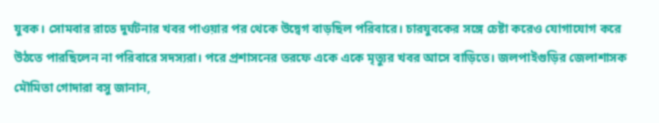যুবক। সোমবার রাতে দুর্ঘটনার খবর পাওয়ার পর থেকে উদ্বেগ বাড়ছিল পরিবারে। চারযুবকের সঙ্গে চেষ্টা করেও যোগাযোগ করে উঠতে পারছিলেন না পরিবারে সদস্যরা। পরে প্রশাসনের তরফে একে একে মৃত্যুর খবর আসে বাড়িতে। জলপাইগুড়ির জেলাশাসক মৌমিতা গোদারা বসু জানান,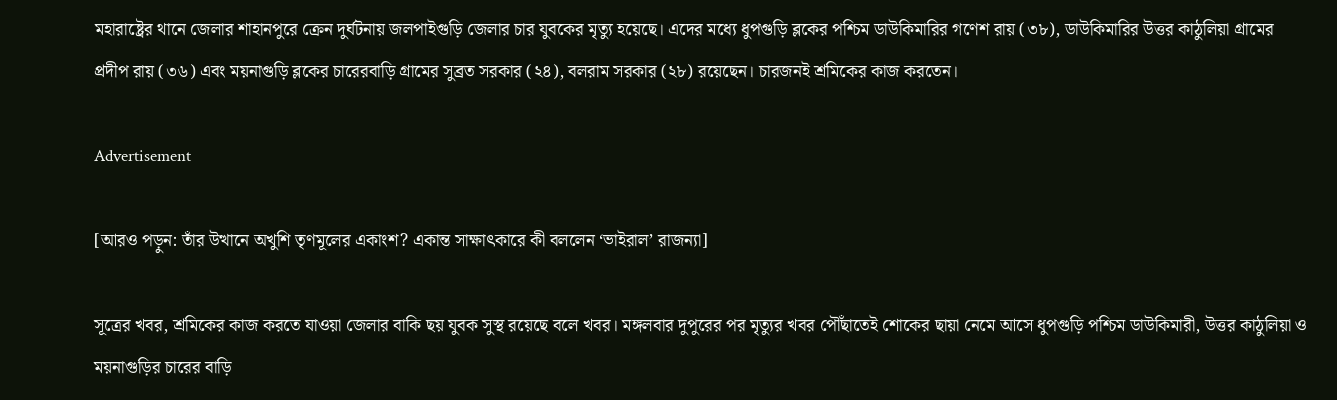মহারাষ্ট্রের থানে জেলার শাহানপুরে ক্রেন দুর্ঘটনায় জলপাইগুড়ি জেলার চার যুবকের মৃত্যু হয়েছে। এদের মধ্যে ধুপগুড়ি ব্লকের পশ্চিম ডাউকিমারির গণেশ রায় (৩৮), ডাউকিমারির উত্তর কাঠুলিয়া গ্রামের প্রদীপ রায় (৩৬) এবং ময়নাগুড়ি ব্লকের চারেরবাড়ি গ্রামের সুব্রত সরকার (২৪), বলরাম সরকার (২৮) রয়েছেন। চারজনই শ্রমিকের কাজ করতেন।

Advertisement

[আরও পড়ুন: তাঁর উত্থানে অখুশি তৃণমূলের একাংশ? একান্ত সাক্ষাৎকারে কী বললেন ‘ভাইরাল’ রাজন্যা]

সূত্রের খবর, শ্রমিকের কাজ করতে যাওয়া জেলার বাকি ছয় যুবক সুস্থ রয়েছে বলে খবর। মঙ্গলবার দুপুরের পর মৃত্যুর খবর পৌঁছাতেই শোকের ছায়া নেমে আসে ধুপগুড়ি পশ্চিম ডাউকিমারী, উত্তর কাঠুলিয়া ও ময়নাগুড়ির চারের বাড়ি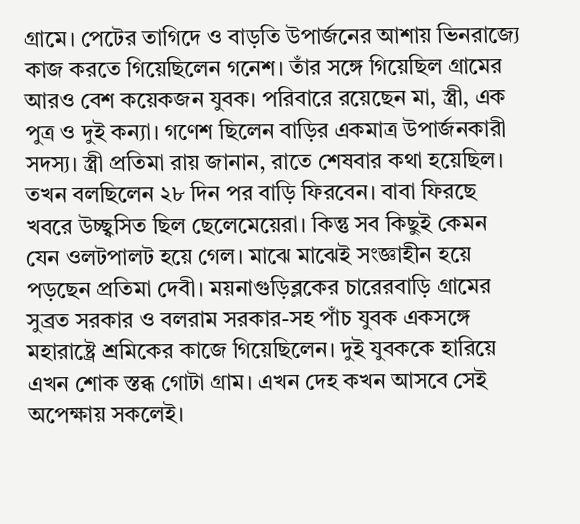গ্রামে। পেটের তাগিদে ও বাড়তি উপার্জনের আশায় ভিনরাজ্যে কাজ করতে গিয়েছিলেন গনেশ। তাঁর সঙ্গে গিয়েছিল গ্রামের আরও বেশ কয়েকজন যুবক। পরিবারে রয়েছেন মা, স্ত্রী, এক পুত্র ও দুই কন্যা। গণেশ ছিলেন বাড়ির একমাত্র উপার্জনকারী সদস্য। স্ত্রী প্রতিমা রায় জানান, রাতে শেষবার কথা হয়েছিল। তখন বলছিলেন ২৮ দিন পর বাড়ি ফিরবেন। বাবা ফিরছে খবরে উচ্ছ্বসিত ছিল ছেলেমেয়েরা। কিন্তু সব কিছুই কেমন যেন ওলটপালট হয়ে গেল। মাঝে মাঝেই সংজ্ঞাহীন হয়ে পড়ছেন প্রতিমা দেবী। ময়নাগুড়িব্লকের চারেরবাড়ি গ্রামের সুব্রত সরকার ও বলরাম সরকার-সহ পাঁচ যুবক একসঙ্গে মহারাষ্ট্রে শ্রমিকের কাজে গিয়েছিলেন। দুই যুবককে হারিয়ে এখন শোক স্তব্ধ গোটা গ্রাম। এখন দেহ কখন আসবে সেই অপেক্ষায় সকলেই।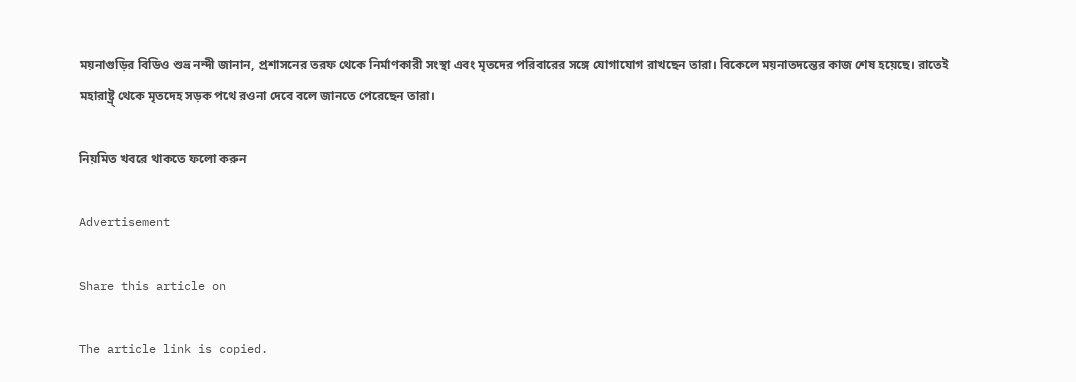ময়নাগুড়ির বিডিও শুভ্র নন্দী জানান, প্রশাসনের তরফ থেকে নির্মাণকারী সংস্থা এবং মৃতদের পরিবারের সঙ্গে যোগাযোগ রাখছেন তারা। বিকেলে ময়নাতদন্তের কাজ শেষ হয়েছে। রাতেই মহারাষ্ট্র্ থেকে মৃতদেহ সড়ক পথে রওনা দেবে বলে জানতে পেরেছেন তারা।

নিয়মিত খবরে থাকতে ফলো করুন

Advertisement

Share this article on

The article link is copied.